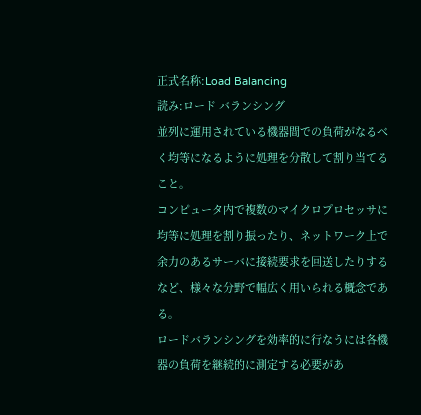正式名称:Load Balancing
読み:ロード バランシング
並列に運用されている機器間での負荷がなるべく均等になるように処理を分散して割り当てること。
コンピュータ内で複数のマイクロプロセッサに均等に処理を割り振ったり、ネットワーク上で余力のあるサーバに接続要求を回送したりするなど、様々な分野で幅広く用いられる概念である。
ロードバランシングを効率的に行なうには各機器の負荷を継続的に測定する必要があ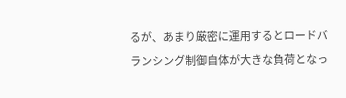るが、あまり厳密に運用するとロードバランシング制御自体が大きな負荷となっ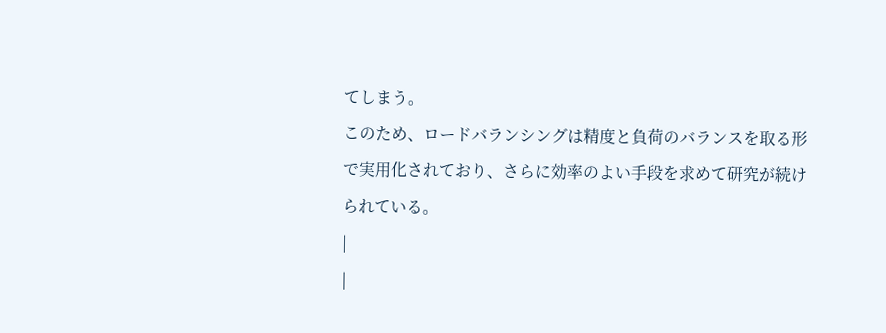てしまう。
このため、ロードバランシングは精度と負荷のバランスを取る形で実用化されており、さらに効率のよい手段を求めて研究が続けられている。
|
|